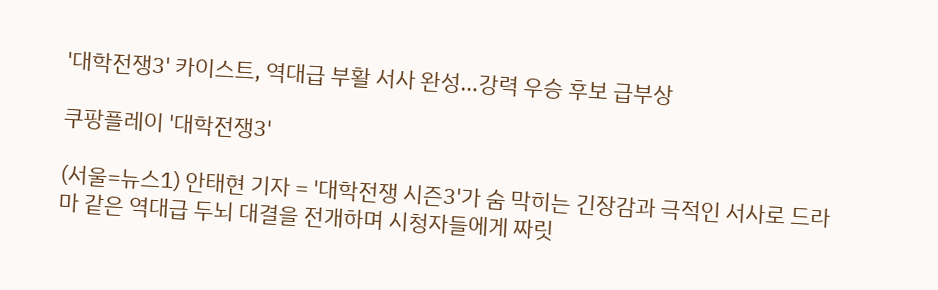'대학전쟁3' 카이스트, 역대급 부활 서사 완성…강력 우승 후보 급부상

쿠팡플레이 '대학전쟁3'

(서울=뉴스1) 안태현 기자 = '대학전쟁 시즌3'가 숨 막히는 긴장감과 극적인 서사로 드라마 같은 역대급 두뇌 대결을 전개하며 시청자들에게 짜릿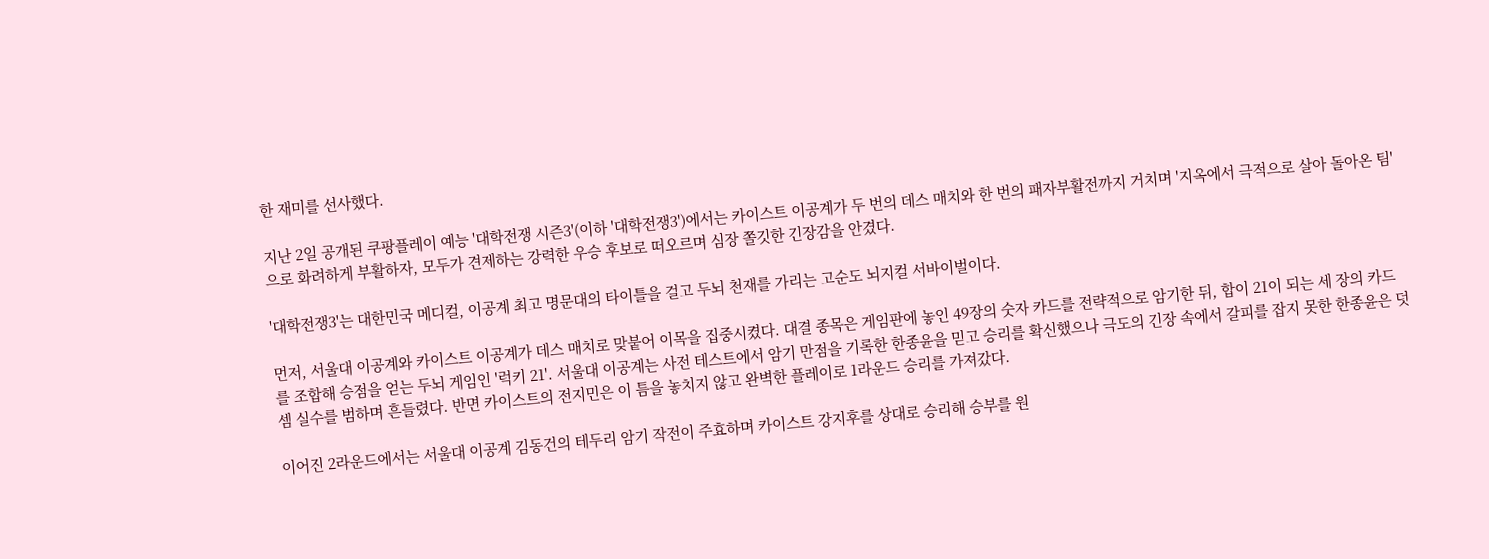한 재미를 선사했다.

지난 2일 공개된 쿠팡플레이 예능 '대학전쟁 시즌3'(이하 '대학전쟁3')에서는 카이스트 이공계가 두 번의 데스 매치와 한 번의 패자부활전까지 거치며 '지옥에서 극적으로 살아 돌아온 팀'으로 화려하게 부활하자, 모두가 견제하는 강력한 우승 후보로 떠오르며 심장 쫄깃한 긴장감을 안겼다.

'대학전쟁3'는 대한민국 메디컬, 이공계 최고 명문대의 타이틀을 걸고 두뇌 천재를 가리는 고순도 뇌지컬 서바이벌이다.

먼저, 서울대 이공계와 카이스트 이공계가 데스 매치로 맞붙어 이목을 집중시켰다. 대결 종목은 게임판에 놓인 49장의 숫자 카드를 전략적으로 암기한 뒤, 합이 21이 되는 세 장의 카드를 조합해 승점을 얻는 두뇌 게임인 '럭키 21'. 서울대 이공계는 사전 테스트에서 암기 만점을 기록한 한종윤을 믿고 승리를 확신했으나 극도의 긴장 속에서 갈피를 잡지 못한 한종윤은 덧셈 실수를 범하며 흔들렸다. 반면 카이스트의 전지민은 이 틈을 놓치지 않고 완벽한 플레이로 1라운드 승리를 가져갔다.

이어진 2라운드에서는 서울대 이공계 김동건의 테두리 암기 작전이 주효하며 카이스트 강지후를 상대로 승리해 승부를 원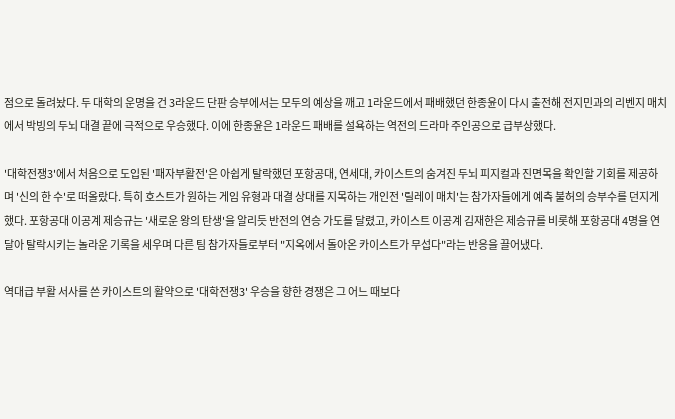점으로 돌려놨다. 두 대학의 운명을 건 3라운드 단판 승부에서는 모두의 예상을 깨고 1라운드에서 패배했던 한종윤이 다시 출전해 전지민과의 리벤지 매치에서 박빙의 두뇌 대결 끝에 극적으로 우승했다. 이에 한종윤은 1라운드 패배를 설욕하는 역전의 드라마 주인공으로 급부상했다.

'대학전쟁3'에서 처음으로 도입된 '패자부활전'은 아쉽게 탈락했던 포항공대, 연세대, 카이스트의 숨겨진 두뇌 피지컬과 진면목을 확인할 기회를 제공하며 '신의 한 수'로 떠올랐다. 특히 호스트가 원하는 게임 유형과 대결 상대를 지목하는 개인전 '릴레이 매치'는 참가자들에게 예측 불허의 승부수를 던지게 했다. 포항공대 이공계 제승규는 '새로운 왕의 탄생'을 알리듯 반전의 연승 가도를 달렸고, 카이스트 이공계 김재한은 제승규를 비롯해 포항공대 4명을 연달아 탈락시키는 놀라운 기록을 세우며 다른 팀 참가자들로부터 "지옥에서 돌아온 카이스트가 무섭다"라는 반응을 끌어냈다.

역대급 부활 서사를 쓴 카이스트의 활약으로 '대학전쟁3' 우승을 향한 경쟁은 그 어느 때보다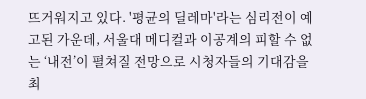뜨거워지고 있다. '평균의 딜레마'라는 심리전이 예고된 가운데, 서울대 메디컬과 이공계의 피할 수 없는 ‘내전’이 펼쳐질 전망으로 시청자들의 기대감을 최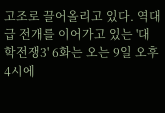고조로 끌어올리고 있다. 역대급 전개를 이어가고 있는 '대학전쟁3' 6화는 오는 9일 오후 4시에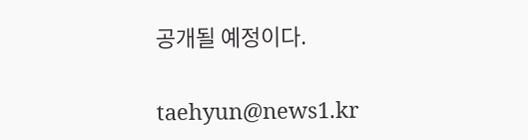공개될 예정이다.

taehyun@news1.kr